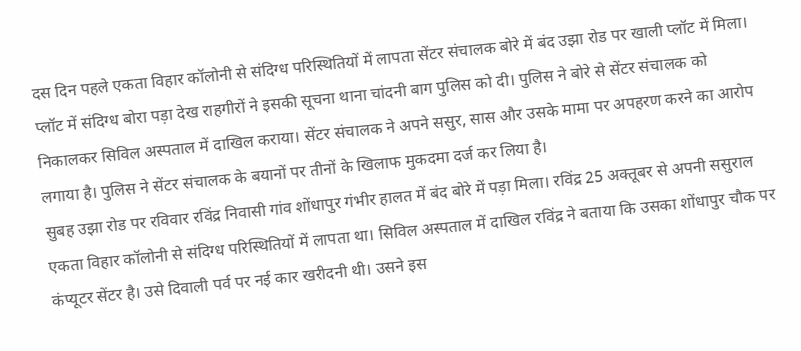दस दिन पहले एकता विहार कॉलोनी से संदिग्ध परिस्थितियों में लापता सेंटर संचालक बोरे में बंद उझा रोड पर खाली प्लॉट में मिला। प्लॉट में संदिग्ध बोरा पड़ा देख राहगीरों ने इसकी सूचना थाना चांदनी बाग पुलिस को दी। पुलिस ने बोरे से सेंटर संचालक को निकालकर सिविल अस्पताल में दाखिल कराया। सेंटर संचालक ने अपने ससुर, सास और उसके मामा पर अपहरण करने का आरोप लगाया है। पुलिस ने सेंटर संचालक के बयानों पर तीनों के खिलाफ मुकदमा दर्ज कर लिया है।
सुबह उझा रोड पर रविवार रविंद्र निवासी गांव शोंधापुर गंभीर हालत में बंद बोरे में पड़ा मिला। रविंद्र 25 अक्तूबर से अपनी ससुराल एकता विहार कॉलोनी से संदिग्ध परिस्थितियों में लापता था। सिविल अस्पताल में दाखिल रविंद्र ने बताया कि उसका शोंधापुर चौक पर कंप्यूटर सेंटर है। उसे दिवाली पर्व पर नई कार खरीदनी थी। उसने इस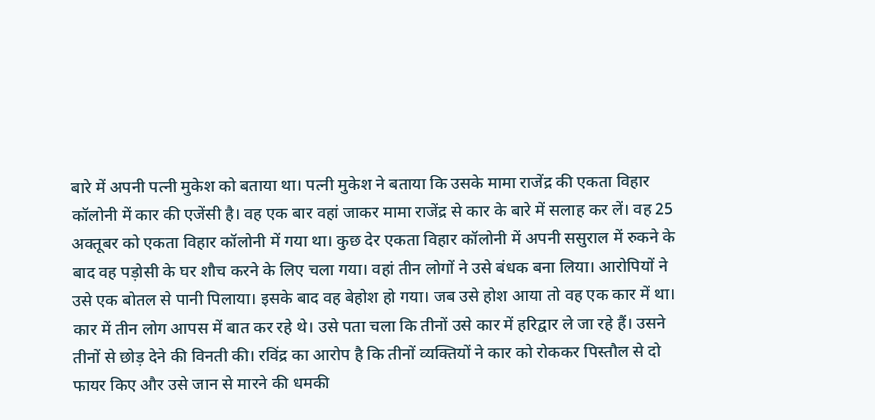बारे में अपनी पत्नी मुकेश को बताया था। पत्नी मुकेश ने बताया कि उसके मामा राजेंद्र की एकता विहार कॉलोनी में कार की एजेंसी है। वह एक बार वहां जाकर मामा राजेंद्र से कार के बारे में सलाह कर लें। वह 25 अक्तूबर को एकता विहार कॉलोनी में गया था। कुछ देर एकता विहार कॉलोनी में अपनी ससुराल में रुकने के बाद वह पड़ोसी के घर शौच करने के लिए चला गया। वहां तीन लोगों ने उसे बंधक बना लिया। आरोपियों ने उसे एक बोतल से पानी पिलाया। इसके बाद वह बेहोश हो गया। जब उसे होश आया तो वह एक कार में था। कार में तीन लोग आपस में बात कर रहे थे। उसे पता चला कि तीनों उसे कार में हरिद्वार ले जा रहे हैं। उसने तीनों से छोड़ देने की विनती की। रविंद्र का आरोप है कि तीनों व्यक्तियों ने कार को रोककर पिस्तौल से दो फायर किए और उसे जान से मारने की धमकी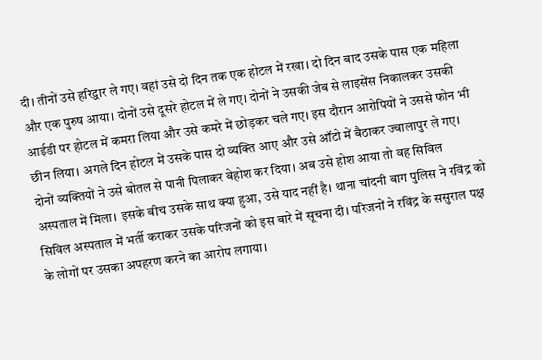दी। तीनों उसे हरिद्वार ले गए। वहां उसे दो दिन तक एक होटल में रखा। दो दिन बाद उसके पास एक महिला और एक पुरुष आया। दोनों उसे दूसरे होटल में ले गए। दोनों ने उसकी जेब से लाइसेंस निकालकर उसकी आईडी पर होटल में कमरा लिया और उसे कमरे में छोड़कर चले गए। इस दौरान आरोपियों ने उससे फोन भी छीन लिया। अगले दिन होटल में उसके पास दो व्यक्ति आए और उसे ऑटो में बैठाकर ज्वालापुर ले गए। दोनों व्यक्तियों ने उसे बोतल से पानी पिलाकर बेहोश कर दिया। अब उसे होश आया तो वह सिविल अस्पताल में मिला। इसके बीच उसके साथ क्या हुआ, उसे याद नहीं है। थाना चांदनी बाग पुलिस ने रविंद्र को सिविल अस्पताल में भर्ती कराकर उसके परिजनों को इस बारे में सूचना दी। परिजनों ने रविंद्र के ससुराल पक्ष के लोगों पर उसका अपहरण करने का आरोप लगाया।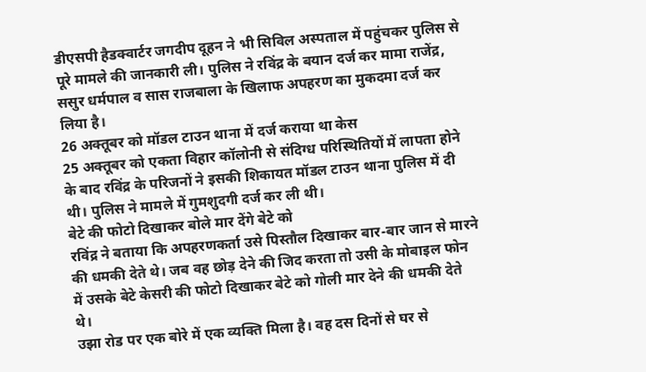डीएसपी हैडक्वार्टर जगदीप दूहन ने भी सिविल अस्पताल में पहुंचकर पुलिस से पूरे मामले की जानकारी ली। पुलिस ने रविंद्र के बयान दर्ज कर मामा राजेंद्र, ससुर धर्मपाल व सास राजबाला के खिलाफ अपहरण का मुकदमा दर्ज कर लिया है।
26 अक्तूबर को मॉडल टाउन थाना में दर्ज कराया था केस
25 अक्तूबर को एकता विहार कॉलोनी से संदिग्ध परिस्थितियों में लापता होने के बाद रविंद्र के परिजनों ने इसकी शिकायत मॉडल टाउन थाना पुलिस में दी थी। पुलिस ने मामले में गुमशुदगी दर्ज कर ली थी।
बेटे की फोटो दिखाकर बोले मार देंगे बेटे को
रविंद्र ने बताया कि अपहरणकर्ता उसे पिस्तौल दिखाकर बार-बार जान से मारने की धमकी देते थे। जब वह छोड़ देने की जिद करता तो उसी के मोबाइल फोन में उसके बेटे केसरी की फोटो दिखाकर बेटे को गोली मार देने की धमकी देते थे।
उझा रोड पर एक बोरे में एक व्यक्ति मिला है। वह दस दिनों से घर से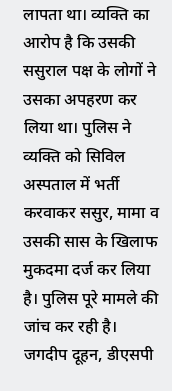लापता था। व्यक्ति का आरोप है कि उसकी ससुराल पक्ष के लोगों ने उसका अपहरण कर लिया था। पुलिस ने व्यक्ति को सिविल अस्पताल में भर्ती करवाकर ससुर, मामा व उसकी सास के खिलाफ मुकदमा दर्ज कर लिया है। पुलिस पूरे मामले की जांच कर रही है।
जगदीप दूहन, डीएसपी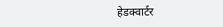हेडक्वार्टर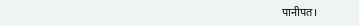पानीपत।